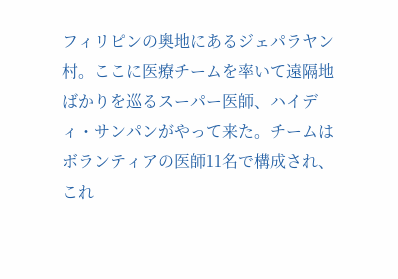フィリピンの奥地にあるジェパラヤン村。ここに医療チームを率いて遠隔地ばかりを巡るスーパー医師、ハイディ・サンパンがやって来た。チームはボランティアの医師11名で構成され、これ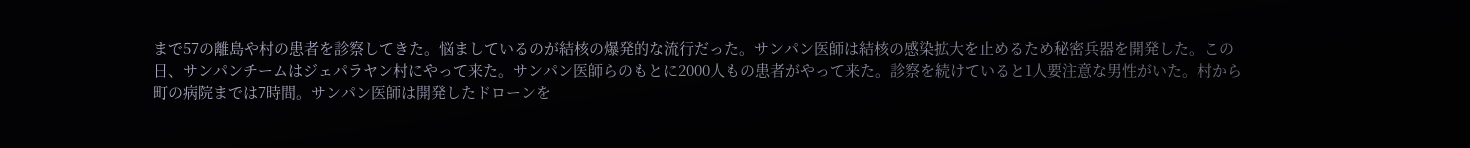まで57の離島や村の患者を診察してきた。悩ましているのが結核の爆発的な流行だった。サンパン医師は結核の感染拡大を止めるため秘密兵器を開発した。この日、サンパンチームはジェパラヤン村にやって来た。サンパン医師らのもとに2000人もの患者がやって来た。診察を続けていると1人要注意な男性がいた。村から町の病院までは7時間。サンパン医師は開発したドローンを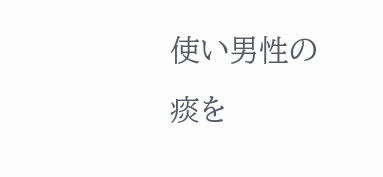使い男性の痰を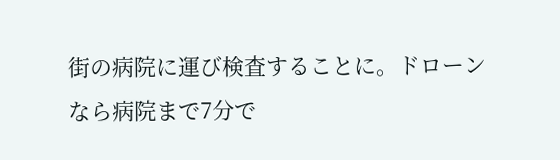街の病院に運び検査することに。ドローンなら病院まで7分で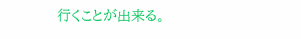行くことが出来る。